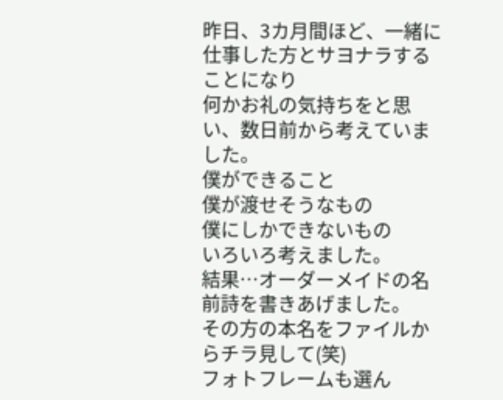昨日、3カ月間ほど、一緒に仕事した方とサヨナラすることになり
何かお礼の気持ちをと思い、数日前から考えていました。
僕ができること
僕が渡せそうなもの
僕にしかできないもの
いろいろ考えました。
結果…オーダーメイドの名前詩を書きあげました。
その方の本名をファイルからチラ見して(笑)
フォトフレームも選ん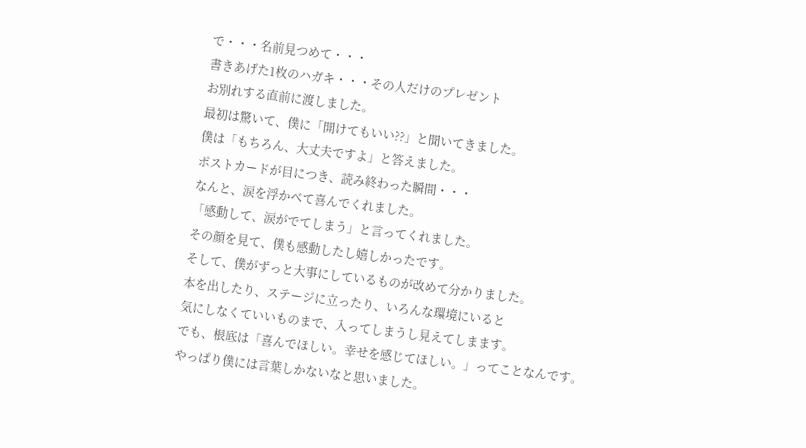で・・・名前見つめて・・・
書きあげた1枚のハガキ・・・その人だけのプレゼント
お別れする直前に渡しました。
最初は驚いて、僕に「開けてもいい??」と聞いてきました。
僕は「もちろん、大丈夫ですよ」と答えました。
ポストカードが目につき、読み終わった瞬間・・・
なんと、涙を浮かべて喜んでくれました。
「感動して、涙がでてしまう」と言ってくれました。
その顔を見て、僕も感動したし嬉しかったです。
そして、僕がずっと大事にしているものが改めて分かりました。
本を出したり、ステージに立ったり、いろんな環境にいると
気にしなくていいものまで、入ってしまうし見えてしまます。
でも、根底は「喜んでほしい。幸せを感じてほしい。」ってことなんです。
やっぱり僕には言葉しかないなと思いました。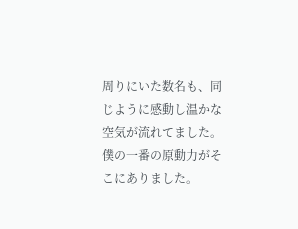周りにいた数名も、同じように感動し温かな空気が流れてました。
僕の一番の原動力がそこにありました。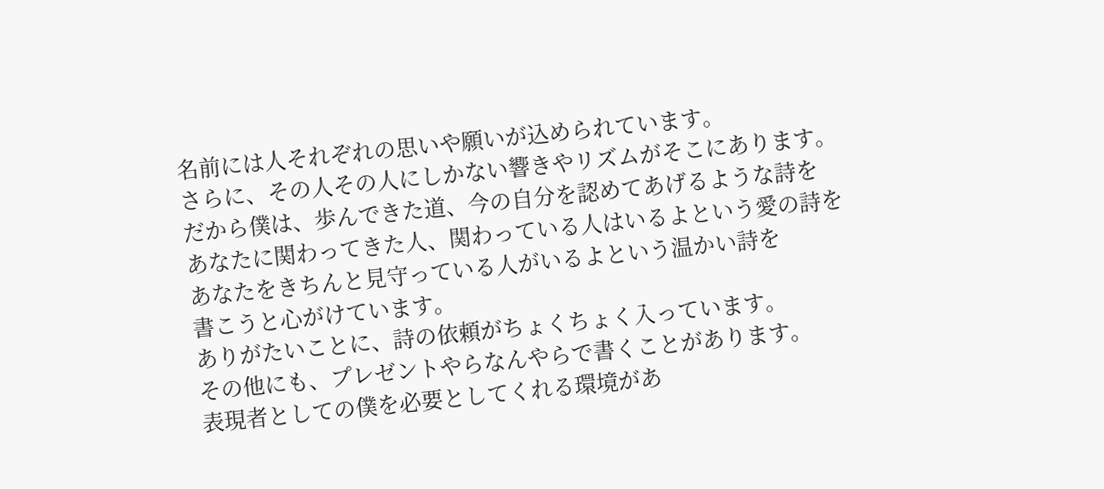名前には人それぞれの思いや願いが込められています。
さらに、その人その人にしかない響きやリズムがそこにあります。
だから僕は、歩んできた道、今の自分を認めてあげるような詩を
あなたに関わってきた人、関わっている人はいるよという愛の詩を
あなたをきちんと見守っている人がいるよという温かい詩を
書こうと心がけています。
ありがたいことに、詩の依頼がちょくちょく入っています。
その他にも、プレゼントやらなんやらで書くことがあります。
表現者としての僕を必要としてくれる環境があ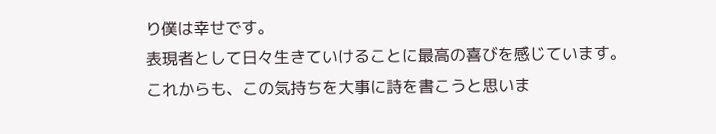り僕は幸せです。
表現者として日々生きていけることに最高の喜びを感じています。
これからも、この気持ちを大事に詩を書こうと思いま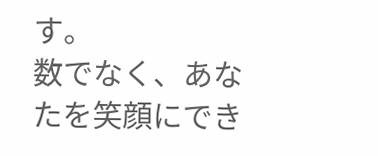す。
数でなく、あなたを笑顔にでき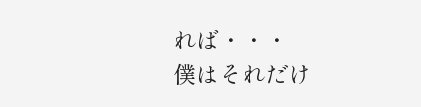れば・・・
僕はそれだけ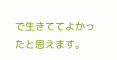で生きててよかったと思えます。